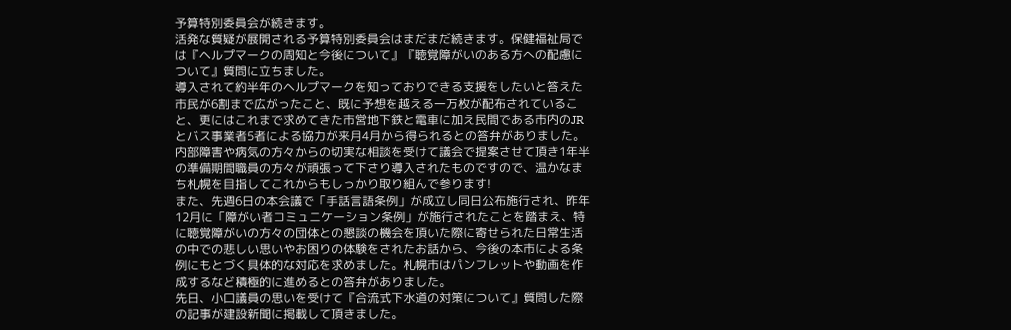予算特別委員会が続きます。
活発な質疑が展開される予算特別委員会はまだまだ続きます。保健福祉局では『ヘルプマークの周知と今後について』『聴覚障がいのある方への配慮について』質問に立ちました。
導入されて約半年のヘルプマークを知っておりできる支援をしたいと答えた市民が6割まで広がったこと、既に予想を越える一万枚が配布されていること、更にはこれまで求めてきた市営地下鉄と電車に加え民間である市内のJRとバス事業者5者による協力が来月4月から得られるとの答弁がありました。内部障害や病気の方々からの切実な相談を受けて議会で提案させて頂き1年半の準備期間職員の方々が頑張って下さり導入されたものですので、温かなまち札幌を目指してこれからもしっかり取り組んで参ります!
また、先週6日の本会議で「手話言語条例」が成立し同日公布施行され、昨年12月に「障がい者コミュニケーション条例」が施行されたことを踏まえ、特に聴覚障がいの方々の団体との懇談の機会を頂いた際に寄せられた日常生活の中での悲しい思いやお困りの体験をされたお話から、今後の本市による条例にもとづく具体的な対応を求めました。札幌市はパンフレットや動画を作成するなど積極的に進めるとの答弁がありました。
先日、小口議員の思いを受けて『合流式下水道の対策について』質問した際の記事が建設新聞に掲載して頂きました。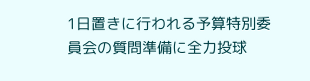1日置きに行われる予算特別委員会の質問準備に全力投球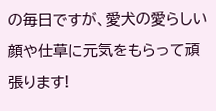の毎日ですが、愛犬の愛らしい顔や仕草に元気をもらって頑張ります!